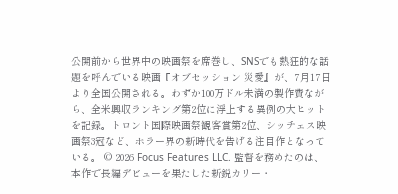公開前から世界中の映画祭を席巻し、SNSでも熱狂的な話題を呼んでいる映画『オブセッション 災愛』が、7月17日より全国公開される。わずか100万ドル未満の製作費ながら、全米興収ランキング第2位に浮上する異例の大ヒットを記録。トロント国際映画祭観客賞第2位、シッチェス映画祭3冠など、ホラー界の新時代を告げる注目作となっている。 © 2026 Focus Features LLC. 監督を務めたのは、本作で長編デビューを果たした新鋭カリー・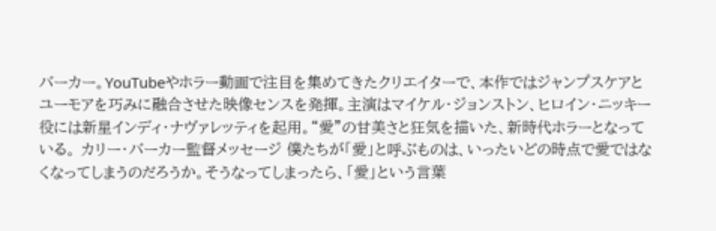バーカー。YouTubeやホラー動画で注目を集めてきたクリエイターで、本作ではジャンプスケアとユーモアを巧みに融合させた映像センスを発揮。主演はマイケル・ジョンストン、ヒロイン・ニッキー役には新星インディ・ナヴァレッティを起用。“愛”の甘美さと狂気を描いた、新時代ホラーとなっている。 カリー・バーカー監督メッセージ 僕たちが「愛」と呼ぶものは、いったいどの時点で愛ではなくなってしまうのだろうか。そうなってしまったら、「愛」という言葉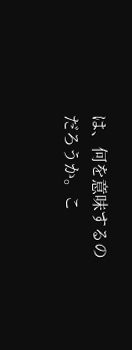は、何を意味するのだろうか。こ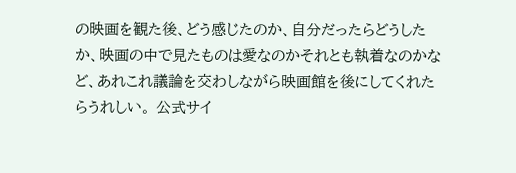の映画を観た後、どう感じたのか、自分だったらどうしたか、映画の中で見たものは愛なのかそれとも執着なのかなど、あれこれ議論を交わしながら映画館を後にしてくれたらうれしい。 公式サイ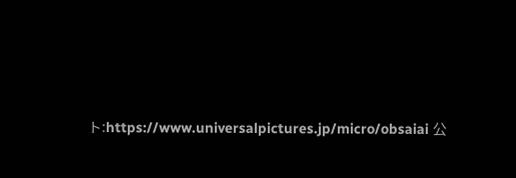ト:https://www.universalpictures.jp/micro/obsaiai 公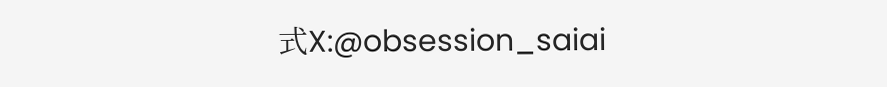式X:@obsession_saiai